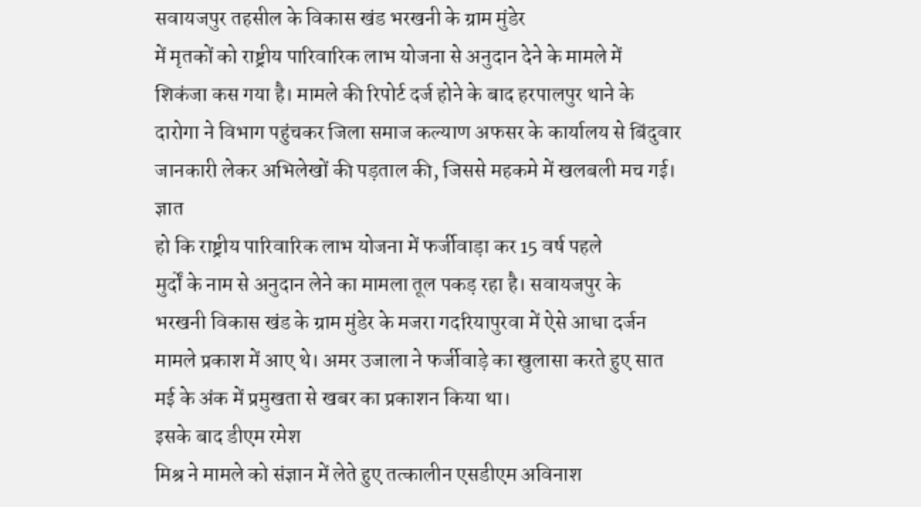सवायजपुर तहसील के विकास खंड भरखनी के ग्राम मुंडेर
में मृतकों को राष्ट्रीय पारिवारिक लाभ योजना से अनुदान देने के मामले में
शिकंजा कस गया है। मामले की रिपोर्ट दर्ज होने के बाद हरपालपुर थाने के
दारोगा ने विभाग पहुंचकर जिला समाज कल्याण अफसर के कार्यालय से बिंदुवार
जानकारी लेकर अभिलेखों की पड़ताल की, जिससे महकमे में खलबली मच गई।
ज्ञात
हो कि राष्ट्रीय पारिवारिक लाभ योजना में फर्जीवाड़ा कर 15 वर्ष पहले
मुर्दों के नाम से अनुदान लेने का मामला तूल पकड़ रहा है। सवायजपुर के
भरखनी विकास खंड के ग्राम मुंडेर के मजरा गदरियापुरवा में ऐसे आधा दर्जन
मामले प्रकाश में आए थे। अमर उजाला ने फर्जीवाड़े का खुलासा करते हुए सात
मई के अंक में प्रमुखता से खबर का प्रकाशन किया था।
इसके बाद डीएम रमेश
मिश्र ने मामले को संज्ञान में लेते हुए तत्कालीन एसडीएम अविनाश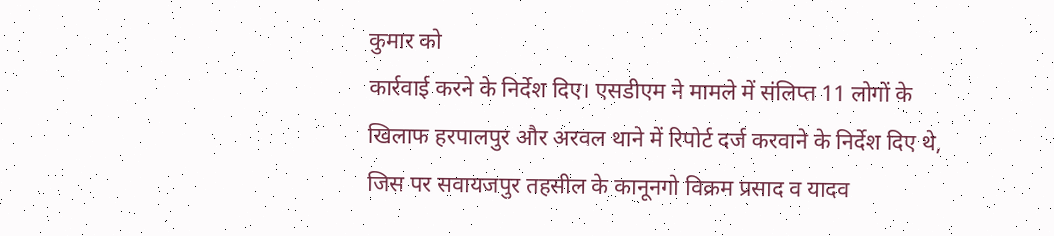कुमार को
कार्रवाई करने के निर्देश दिए। एसडीएम ने मामले में संलिप्त 11 लोगों के
खिलाफ हरपालपुर और अरवल थाने में रिपोर्ट दर्ज करवाने के निर्देश दिए थे,
जिस पर सवायजपुर तहसील के कानूनगो विक्रम प्रसाद व यादव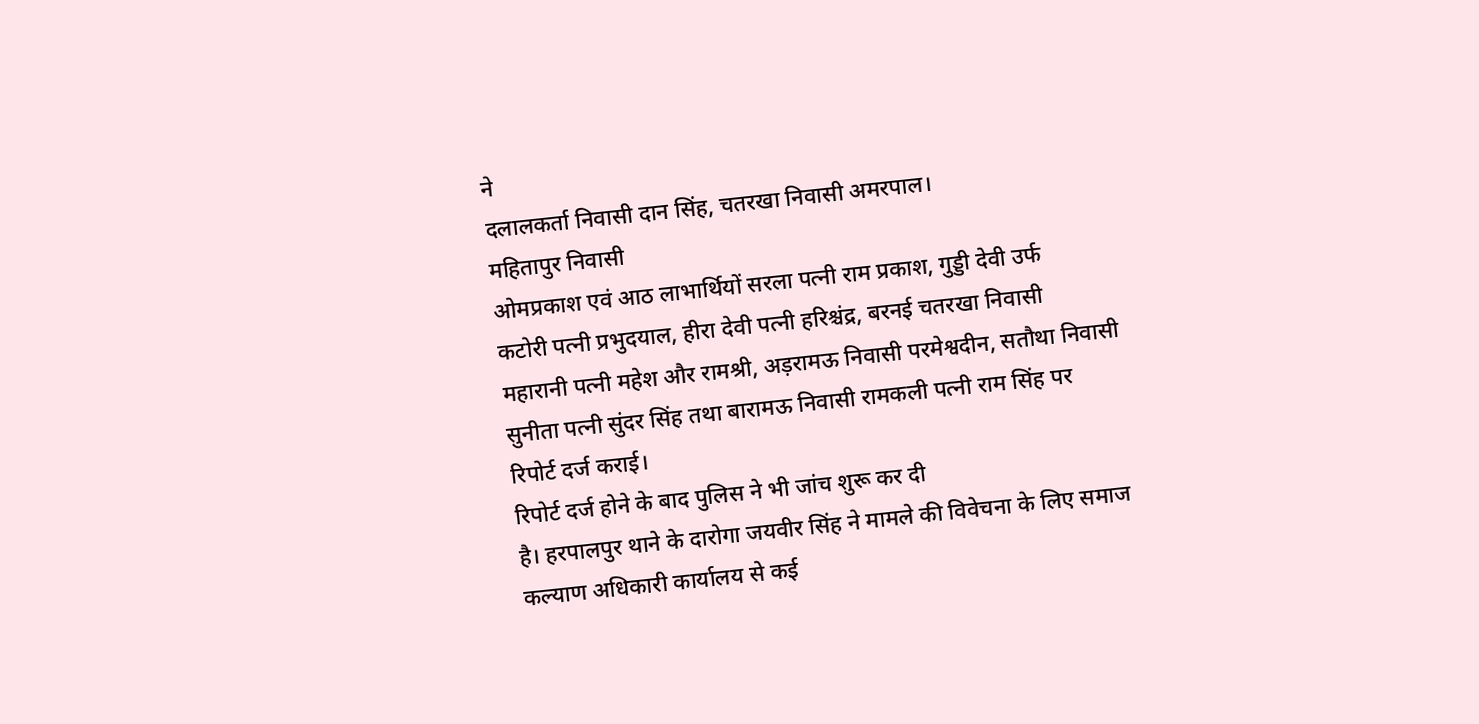ने
दलालकर्ता निवासी दान सिंह, चतरखा निवासी अमरपाल।
महितापुर निवासी
ओमप्रकाश एवं आठ लाभार्थियों सरला पत्नी राम प्रकाश, गुड्डी देवी उर्फ
कटोरी पत्नी प्रभुदयाल, हीरा देवी पत्नी हरिश्चंद्र, बरनई चतरखा निवासी
महारानी पत्नी महेश और रामश्री, अड़रामऊ निवासी परमेश्वदीन, सतौथा निवासी
सुनीता पत्नी सुंदर सिंह तथा बारामऊ निवासी रामकली पत्नी राम सिंह पर
रिपोर्ट दर्ज कराई।
रिपोर्ट दर्ज होने के बाद पुलिस ने भी जांच शुरू कर दी
है। हरपालपुर थाने के दारोगा जयवीर सिंह ने मामले की विवेचना के लिए समाज
कल्याण अधिकारी कार्यालय से कई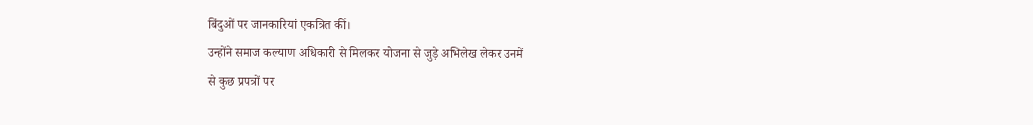बिंदुओं पर जानकारियां एकत्रित कीं।
उन्होंने समाज कल्याण अधिकारी से मिलकर योजना से जुड़े अभिलेख लेकर उनमें
से कुछ प्रपत्रों पर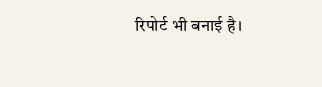रिपोर्ट भी बनाई है।